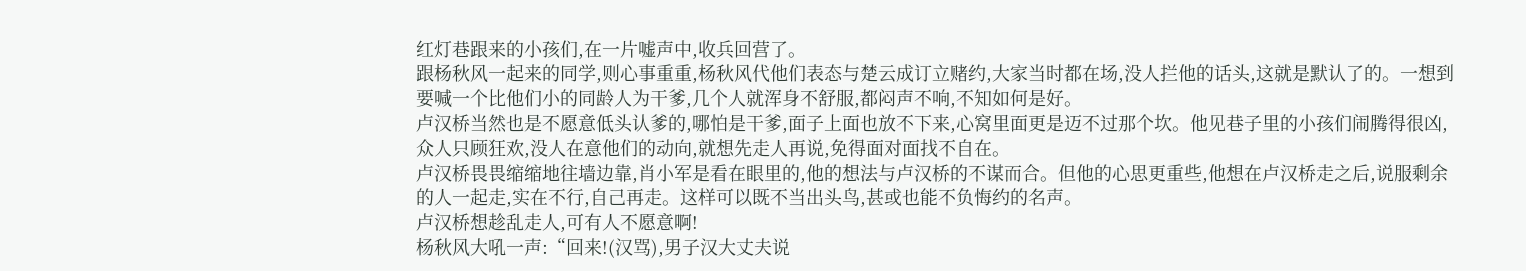红灯巷跟来的小孩们,在一片嘘声中,收兵回营了。
跟杨秋风一起来的同学,则心事重重,杨秋风代他们表态与楚云成订立赌约,大家当时都在场,没人拦他的话头,这就是默认了的。一想到要喊一个比他们小的同龄人为干爹,几个人就浑身不舒服,都闷声不响,不知如何是好。
卢汉桥当然也是不愿意低头认爹的,哪怕是干爹,面子上面也放不下来,心窝里面更是迈不过那个坎。他见巷子里的小孩们闹腾得很凶,众人只顾狂欢,没人在意他们的动向,就想先走人再说,免得面对面找不自在。
卢汉桥畏畏缩缩地往墙边靠,肖小军是看在眼里的,他的想法与卢汉桥的不谋而合。但他的心思更重些,他想在卢汉桥走之后,说服剩余的人一起走,实在不行,自己再走。这样可以既不当出头鸟,甚或也能不负悔约的名声。
卢汉桥想趁乱走人,可有人不愿意啊!
杨秋风大吼一声:“回来!(汉骂),男子汉大丈夫说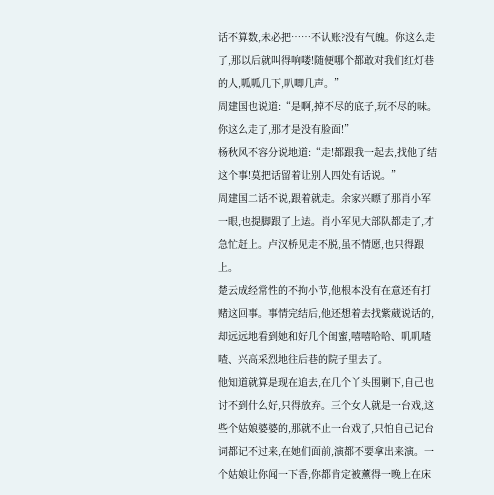话不算数,未必把……不认账?没有气魄。你这么走了,那以后就叫得响喽!随便哪个都敢对我们红灯巷的人,呱呱几下,叭唧几声。”
周建国也说道:“是啊,掉不尽的底子,玩不尽的味。你这么走了,那才是没有脸面!”
杨秋风不容分说地道:“走!都跟我一起去,找他了结这个事!莫把话留着让别人四处有话说。”
周建国二话不说,跟着就走。余家兴瞟了那肖小军一眼,也提脚跟了上迲。肖小军见大部队都走了,才急忙赶上。卢汉桥见走不脱,虽不情愿,也只得跟上。
楚云成经常性的不拘小节,他根本没有在意还有打赌这回事。事情完结后,他还想着去找紫葳说话的,却远远地看到她和好几个闺蜜,嘻嘻哈哈、叽叽喳喳、兴高采烈地往后巷的院子里去了。
他知道就算是现在追去,在几个丫头围剿下,自己也讨不到什么好,只得放弃。三个女人就是一台戏,这些个姑娘婆婆的,那就不止一台戏了,只怕自己记台词都记不过来,在她们面前,演都不要拿出来演。一个姑娘让你闻一下香,你都肯定被薰得一晚上在床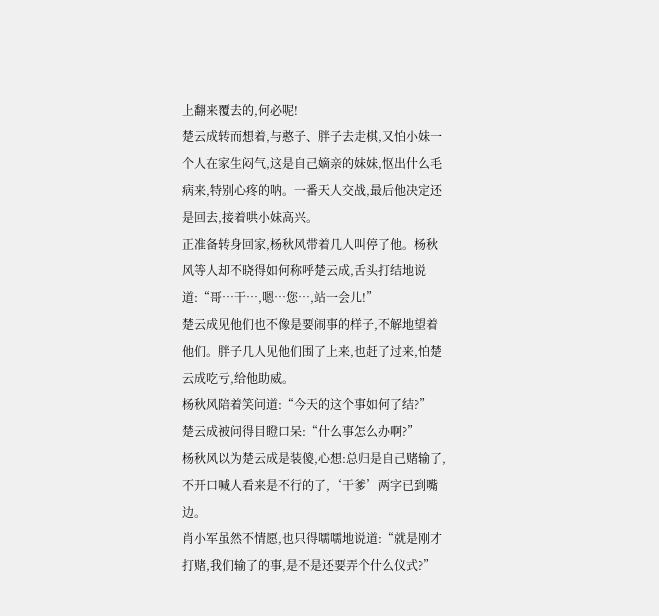上翻来覆去的,何必呢!
楚云成转而想着,与憨子、胖子去走棋,又怕小妹一个人在家生闷气,这是自己嫡亲的妹妹,怄出什么毛病来,特别心疼的呐。一番天人交战,最后他决定还是回去,接着哄小妹高兴。
正准备转身回家,杨秋风带着几人叫停了他。杨秋风等人却不晓得如何称呼楚云成,舌头打结地说道:“哥…干…,嗯…您…,站一会儿!”
楚云成见他们也不像是要闹事的样子,不解地望着他们。胖子几人见他们围了上来,也赶了过来,怕楚云成吃亏,给他助威。
杨秋风陪着笑问道:“今天的这个事如何了结?”
楚云成被问得目瞪口呆:“什么事怎么办啊?”
杨秋风以为楚云成是装傻,心想:总归是自己赌输了,不开口喊人看来是不行的了,‘干爹’两字已到嘴边。
肖小军虽然不情愿,也只得嚅嚅地说道:“就是刚才打赌,我们输了的事,是不是还要弄个什么仪式?”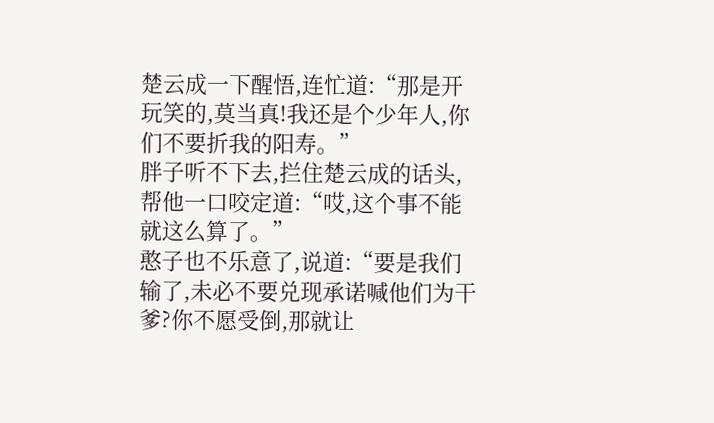楚云成一下醒悟,连忙道:“那是开玩笑的,莫当真!我还是个少年人,你们不要折我的阳寿。”
胖子听不下去,拦住楚云成的话头,帮他一口咬定道:“哎,这个事不能就这么算了。”
憨子也不乐意了,说道:“要是我们输了,未必不要兑现承诺喊他们为干爹?你不愿受倒,那就让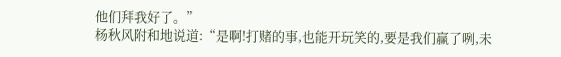他们拜我好了。”
杨秋风附和地说道:“是啊!打赌的事,也能开玩笑的,要是我们赢了咧,未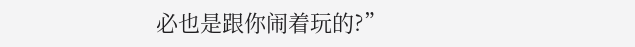必也是跟你闹着玩的?”